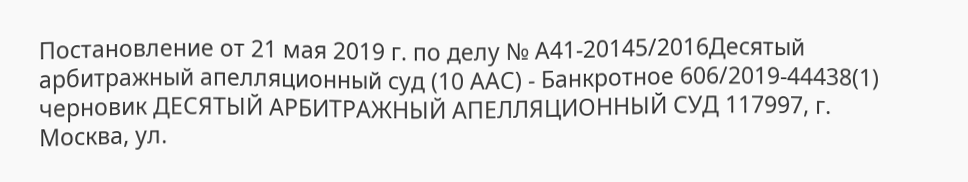Постановление от 21 мая 2019 г. по делу № А41-20145/2016Десятый арбитражный апелляционный суд (10 ААС) - Банкротное 606/2019-44438(1) черновик ДЕСЯТЫЙ АРБИТРАЖНЫЙ АПЕЛЛЯЦИОННЫЙ СУД 117997, г. Москва, ул.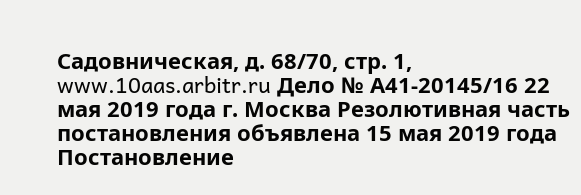Садовническая, д. 68/70, стр. 1, www.10aas.arbitr.ru Дело № А41-20145/16 22 мая 2019 года г. Москва Резолютивная часть постановления объявлена 15 мая 2019 года Постановление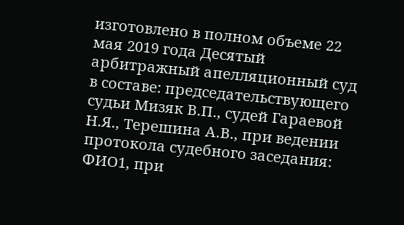изготовлено в полном объеме 22 мая 2019 года Десятый арбитражный апелляционный суд в составе: председательствующего судьи Мизяк В.П., судей Гараевой Н.Я., Терешина А.В., при ведении протокола судебного заседания: ФИО1, при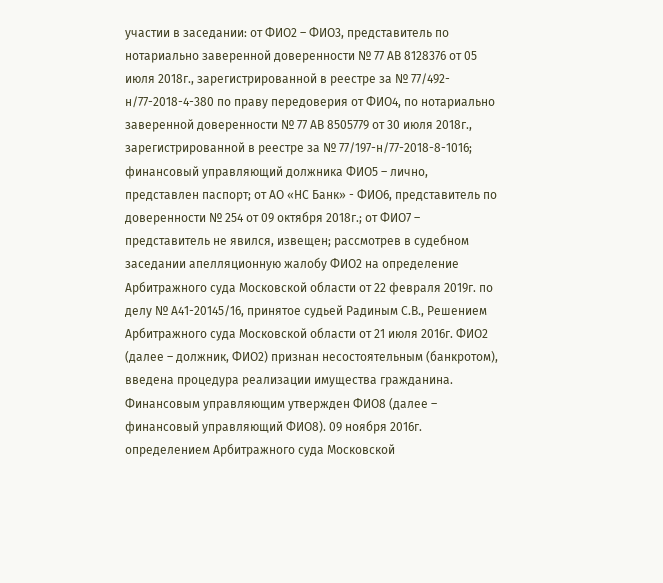участии в заседании: от ФИО2 – ФИО3, представитель по нотариально заверенной доверенности № 77 АВ 8128376 от 05 июля 2018г., зарегистрированной в реестре за № 77/492-н/77-2018-4-380 по праву передоверия от ФИО4, по нотариально заверенной доверенности № 77 АВ 8505779 от 30 июля 2018г., зарегистрированной в реестре за № 77/197-н/77-2018-8-1016; финансовый управляющий должника ФИО5 – лично, представлен паспорт; от АО «НС Банк» - ФИО6, представитель по доверенности № 254 от 09 октября 2018г.; от ФИО7 – представитель не явился, извещен; рассмотрев в судебном заседании апелляционную жалобу ФИО2 на определение Арбитражного суда Московской области от 22 февраля 2019г. по делу № А41-20145/16, принятое судьей Радиным С.В., Решением Арбитражного суда Московской области от 21 июля 2016г. ФИО2 (далее – должник, ФИО2) признан несостоятельным (банкротом), введена процедура реализации имущества гражданина. Финансовым управляющим утвержден ФИО8 (далее – финансовый управляющий ФИО8). 09 ноября 2016г. определением Арбитражного суда Московской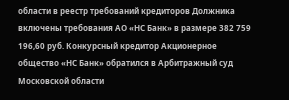области в реестр требований кредиторов Должника включены требования АО «НС Банк» в размере 382 759 196,60 руб. Конкурсный кредитор Акционерное общество «НС Банк» обратился в Арбитражный суд Московской области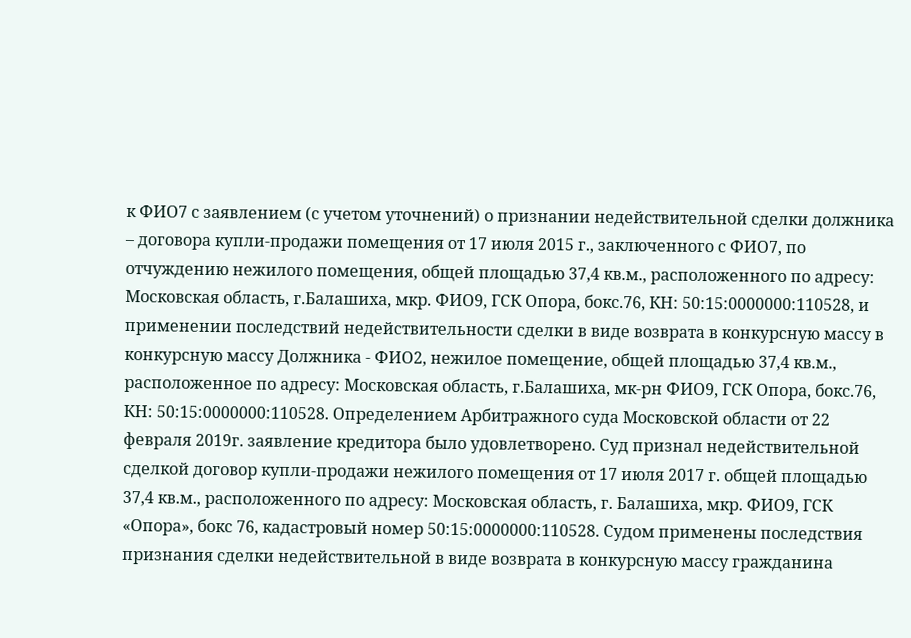к ФИО7 с заявлением (с учетом уточнений) о признании недействительной сделки должника – договора купли-продажи помещения от 17 июля 2015 г., заключенного с ФИО7, по отчуждению нежилого помещения, общей площадью 37,4 кв.м., расположенного по адресу: Московская область, г.Балашиха, мкр. ФИО9, ГСК Опора, бокс.76, КН: 50:15:0000000:110528, и применении последствий недействительности сделки в виде возврата в конкурсную массу в конкурсную массу Должника - ФИО2, нежилое помещение, общей площадью 37,4 кв.м., расположенное по адресу: Московская область, г.Балашиха, мк-рн ФИО9, ГСК Опора, бокс.76, КН: 50:15:0000000:110528. Определением Арбитражного суда Московской области от 22 февраля 2019г. заявление кредитора было удовлетворено. Суд признал недействительной сделкой договор купли-продажи нежилого помещения от 17 июля 2017 г. общей площадью 37,4 кв.м., расположенного по адресу: Московская область, г. Балашиха, мкр. ФИО9, ГСК «Опора», бокс 76, кадастровый номер 50:15:0000000:110528. Судом применены последствия признания сделки недействительной в виде возврата в конкурсную массу гражданина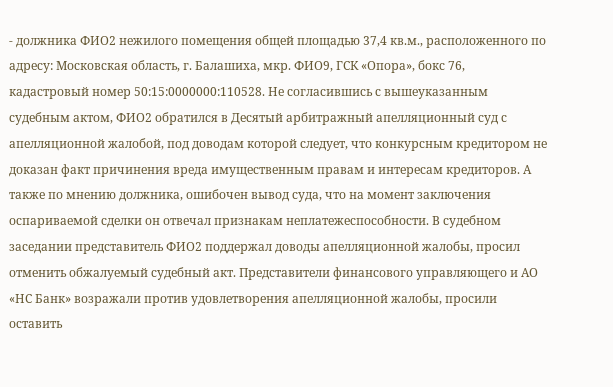- должника ФИО2 нежилого помещения общей площадью 37,4 кв.м., расположенного по адресу: Московская область, г. Балашиха, мкр. ФИО9, ГСК «Опора», бокс 76, кадастровый номер 50:15:0000000:110528. Не согласившись с вышеуказанным судебным актом, ФИО2 обратился в Десятый арбитражный апелляционный суд с апелляционной жалобой, под доводам которой следует, что конкурсным кредитором не доказан факт причинения вреда имущественным правам и интересам кредиторов. А также по мнению должника, ошибочен вывод суда, что на момент заключения оспариваемой сделки он отвечал признакам неплатежеспособности. В судебном заседании представитель ФИО2 поддержал доводы апелляционной жалобы, просил отменить обжалуемый судебный акт. Представители финансового управляющего и АО «НС Банк» возражали против удовлетворения апелляционной жалобы, просили оставить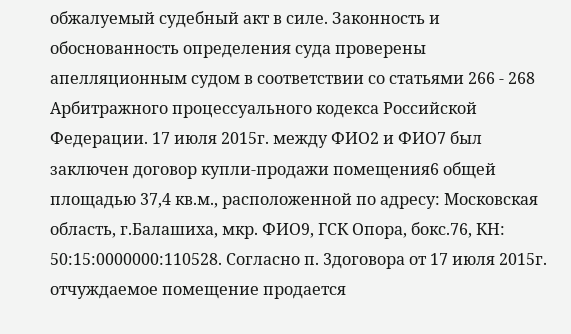обжалуемый судебный акт в силе. Законность и обоснованность определения суда проверены апелляционным судом в соответствии со статьями 266 - 268 Арбитражного процессуального кодекса Российской Федерации. 17 июля 2015г. между ФИО2 и ФИО7 был заключен договор купли-продажи помещения6 общей площадью 37,4 кв.м., расположенной по адресу: Московская область, г.Балашиха, мкр. ФИО9, ГСК Опора, бокс.76, КН: 50:15:0000000:110528. Согласно п. 3договора от 17 июля 2015г. отчуждаемое помещение продается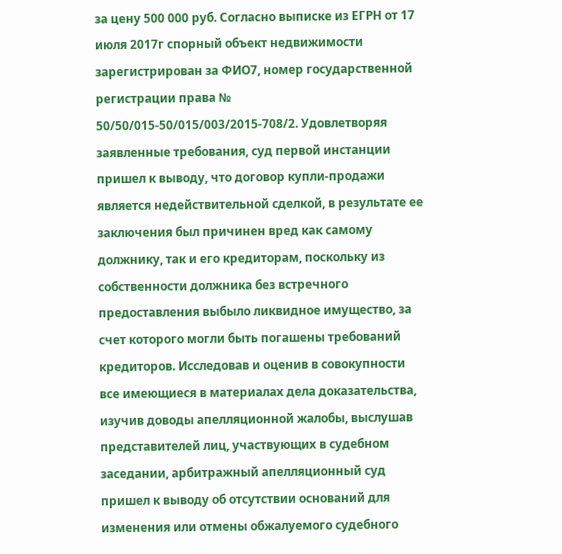за цену 500 000 руб. Согласно выписке из ЕГРН от 17 июля 2017г спорный объект недвижимости зарегистрирован за ФИО7, номер государственной регистрации права № 50/50/015-50/015/003/2015-708/2. Удовлетворяя заявленные требования, суд первой инстанции пришел к выводу, что договор купли-продажи является недействительной сделкой, в результате ее заключения был причинен вред как самому должнику, так и его кредиторам, поскольку из собственности должника без встречного предоставления выбыло ликвидное имущество, за счет которого могли быть погашены требований кредиторов. Исследовав и оценив в совокупности все имеющиеся в материалах дела доказательства, изучив доводы апелляционной жалобы, выслушав представителей лиц, участвующих в судебном заседании, арбитражный апелляционный суд пришел к выводу об отсутствии оснований для изменения или отмены обжалуемого судебного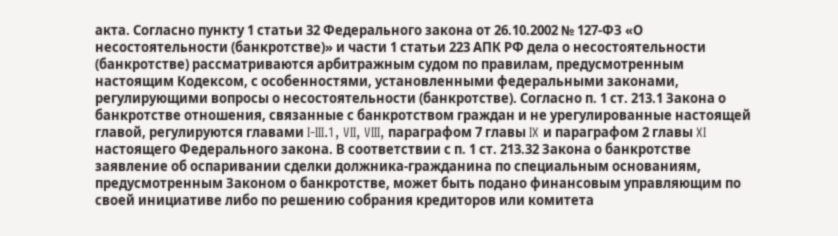акта. Согласно пункту 1 статьи 32 Федерального закона от 26.10.2002 № 127-ФЗ «О несостоятельности (банкротстве)» и части 1 статьи 223 АПК РФ дела о несостоятельности (банкротстве) рассматриваются арбитражным судом по правилам, предусмотренным настоящим Кодексом, с особенностями, установленными федеральными законами, регулирующими вопросы о несостоятельности (банкротстве). Согласно п. 1 ст. 213.1 Закона о банкротстве отношения, связанные с банкротством граждан и не урегулированные настоящей главой, регулируются главами I-III.1, VII, VIII, параграфом 7 главы IX и параграфом 2 главы XI настоящего Федерального закона. В соответствии с п. 1 ст. 213.32 Закона о банкротстве заявление об оспаривании сделки должника-гражданина по специальным основаниям, предусмотренным Законом о банкротстве, может быть подано финансовым управляющим по своей инициативе либо по решению собрания кредиторов или комитета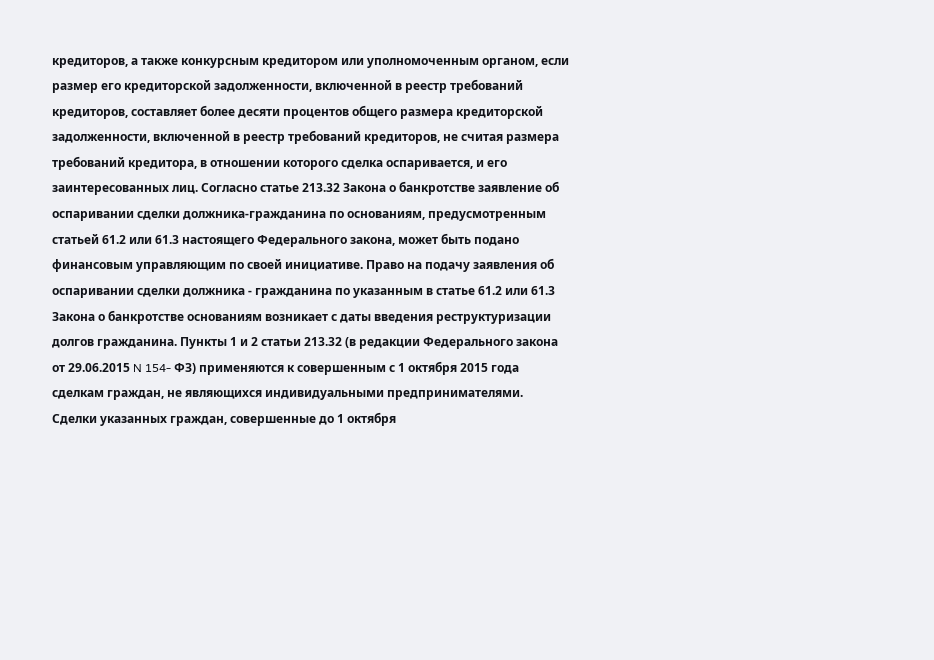кредиторов, а также конкурсным кредитором или уполномоченным органом, если размер его кредиторской задолженности, включенной в реестр требований кредиторов, составляет более десяти процентов общего размера кредиторской задолженности, включенной в реестр требований кредиторов, не считая размера требований кредитора, в отношении которого сделка оспаривается, и его заинтересованных лиц. Согласно статье 213.32 Закона о банкротстве заявление об оспаривании сделки должника-гражданина по основаниям, предусмотренным статьей 61.2 или 61.3 настоящего Федерального закона, может быть подано финансовым управляющим по своей инициативе. Право на подачу заявления об оспаривании сделки должника - гражданина по указанным в статье 61.2 или 61.3 Закона о банкротстве основаниям возникает с даты введения реструктуризации долгов гражданина. Пункты 1 и 2 статьи 213.32 (в редакции Федерального закона от 29.06.2015 N 154- ФЗ) применяются к совершенным с 1 октября 2015 года сделкам граждан, не являющихся индивидуальными предпринимателями. Сделки указанных граждан, совершенные до 1 октября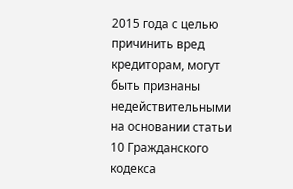2015 года с целью причинить вред кредиторам, могут быть признаны недействительными на основании статьи 10 Гражданского кодекса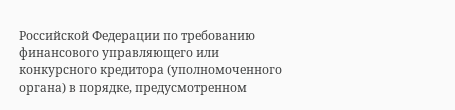Российской Федерации по требованию финансового управляющего или конкурсного кредитора (уполномоченного органа) в порядке, предусмотренном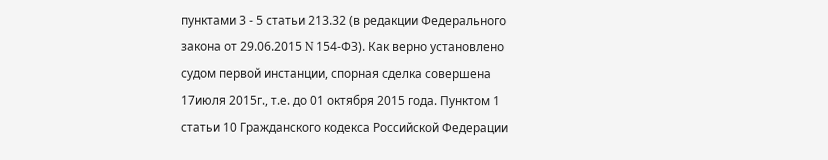пунктами 3 - 5 статьи 213.32 (в редакции Федерального закона от 29.06.2015 N 154-ФЗ). Как верно установлено судом первой инстанции, спорная сделка совершена 17июля 2015г., т.е. до 01 октября 2015 года. Пунктом 1 статьи 10 Гражданского кодекса Российской Федерации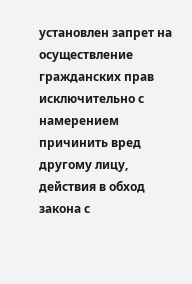установлен запрет на осуществление гражданских прав исключительно с намерением причинить вред другому лицу, действия в обход закона с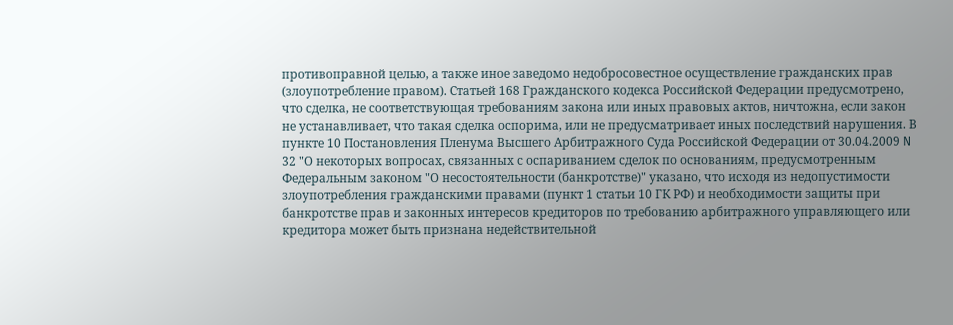противоправной целью, а также иное заведомо недобросовестное осуществление гражданских прав (злоупотребление правом). Статьей 168 Гражданского кодекса Российской Федерации предусмотрено, что сделка, не соответствующая требованиям закона или иных правовых актов, ничтожна, если закон не устанавливает, что такая сделка оспорима, или не предусматривает иных последствий нарушения. В пункте 10 Постановления Пленума Высшего Арбитражного Суда Российской Федерации от 30.04.2009 N 32 "О некоторых вопросах, связанных с оспариванием сделок по основаниям, предусмотренным Федеральным законом "О несостоятельности (банкротстве)" указано, что исходя из недопустимости злоупотребления гражданскими правами (пункт 1 статьи 10 ГК РФ) и необходимости защиты при банкротстве прав и законных интересов кредиторов по требованию арбитражного управляющего или кредитора может быть признана недействительной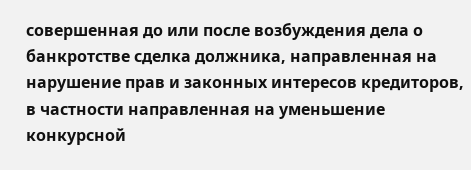совершенная до или после возбуждения дела о банкротстве сделка должника, направленная на нарушение прав и законных интересов кредиторов, в частности направленная на уменьшение конкурсной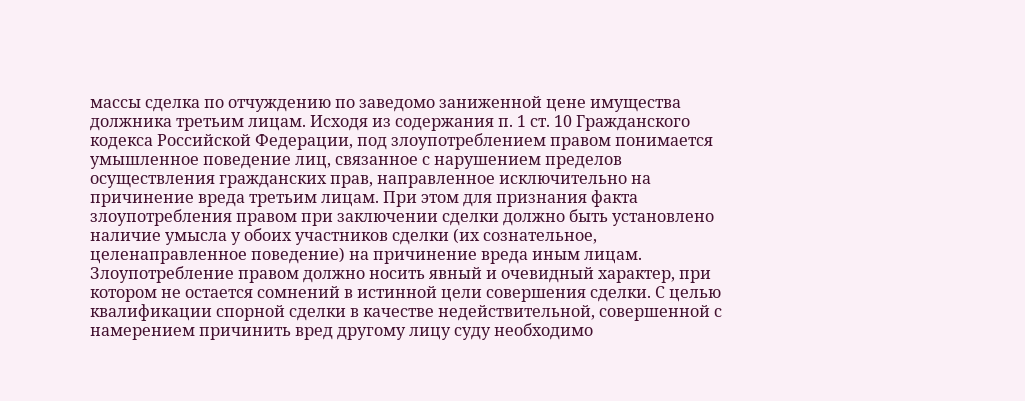массы сделка по отчуждению по заведомо заниженной цене имущества должника третьим лицам. Исходя из содержания п. 1 ст. 10 Гражданского кодекса Российской Федерации, под злоупотреблением правом понимается умышленное поведение лиц, связанное с нарушением пределов осуществления гражданских прав, направленное исключительно на причинение вреда третьим лицам. При этом для признания факта злоупотребления правом при заключении сделки должно быть установлено наличие умысла у обоих участников сделки (их сознательное, целенаправленное поведение) на причинение вреда иным лицам. Злоупотребление правом должно носить явный и очевидный характер, при котором не остается сомнений в истинной цели совершения сделки. С целью квалификации спорной сделки в качестве недействительной, совершенной с намерением причинить вред другому лицу суду необходимо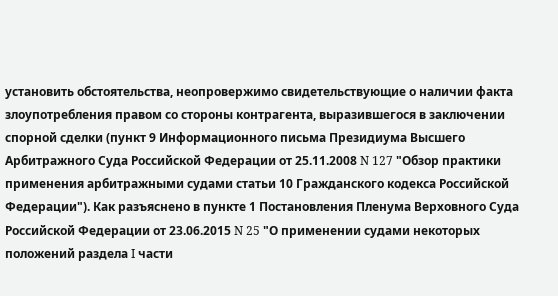установить обстоятельства, неопровержимо свидетельствующие о наличии факта злоупотребления правом со стороны контрагента, выразившегося в заключении спорной сделки (пункт 9 Информационного письма Президиума Высшего Арбитражного Суда Российской Федерации от 25.11.2008 N 127 "Обзор практики применения арбитражными судами статьи 10 Гражданского кодекса Российской Федерации"). Как разъяснено в пункте 1 Постановления Пленума Верховного Суда Российской Федерации от 23.06.2015 N 25 "О применении судами некоторых положений раздела I части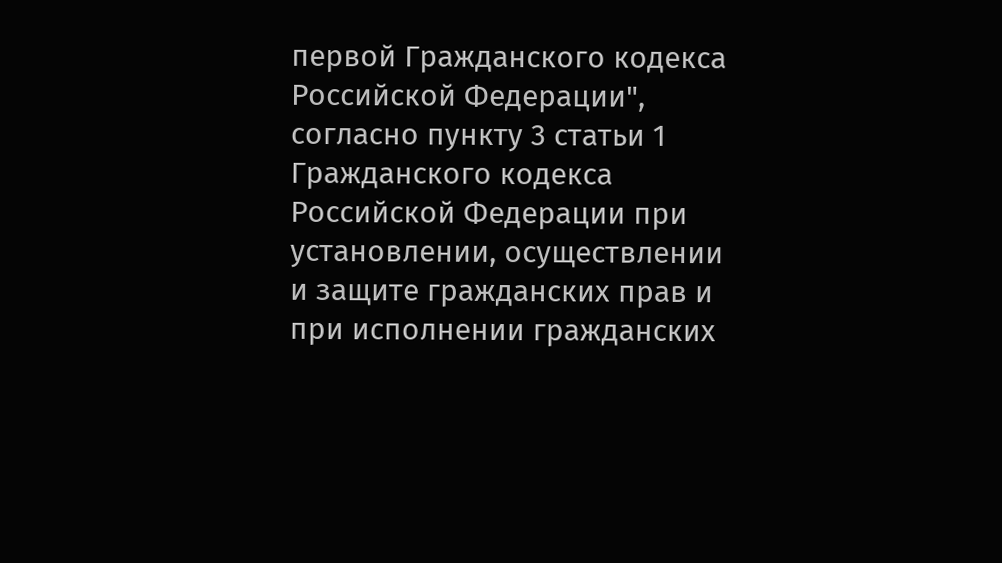первой Гражданского кодекса Российской Федерации", согласно пункту 3 статьи 1 Гражданского кодекса Российской Федерации при установлении, осуществлении и защите гражданских прав и при исполнении гражданских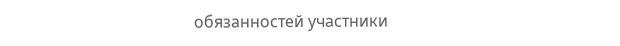обязанностей участники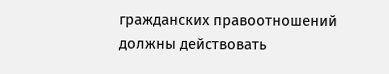гражданских правоотношений должны действовать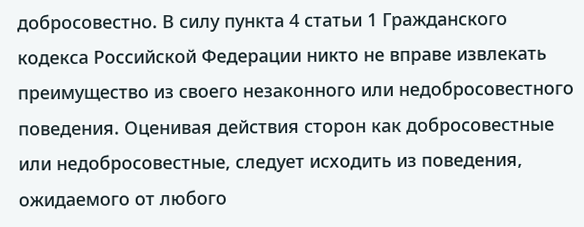добросовестно. В силу пункта 4 статьи 1 Гражданского кодекса Российской Федерации никто не вправе извлекать преимущество из своего незаконного или недобросовестного поведения. Оценивая действия сторон как добросовестные или недобросовестные, следует исходить из поведения, ожидаемого от любого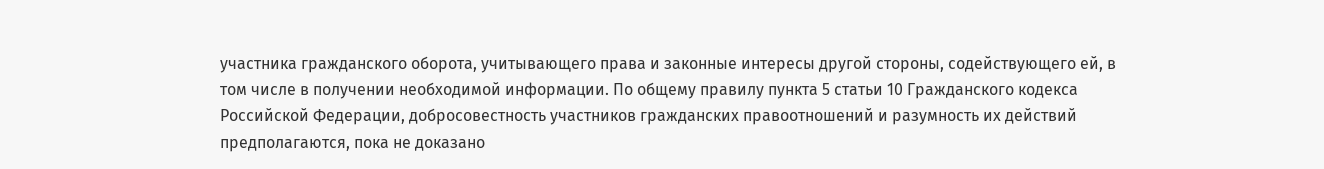участника гражданского оборота, учитывающего права и законные интересы другой стороны, содействующего ей, в том числе в получении необходимой информации. По общему правилу пункта 5 статьи 10 Гражданского кодекса Российской Федерации, добросовестность участников гражданских правоотношений и разумность их действий предполагаются, пока не доказано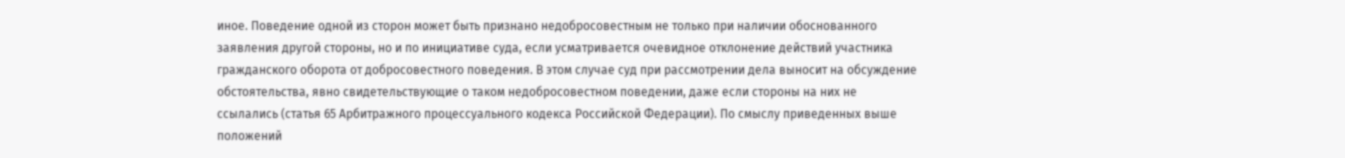иное. Поведение одной из сторон может быть признано недобросовестным не только при наличии обоснованного заявления другой стороны, но и по инициативе суда, если усматривается очевидное отклонение действий участника гражданского оборота от добросовестного поведения. В этом случае суд при рассмотрении дела выносит на обсуждение обстоятельства, явно свидетельствующие о таком недобросовестном поведении, даже если стороны на них не ссылались (статья 65 Арбитражного процессуального кодекса Российской Федерации). По смыслу приведенных выше положений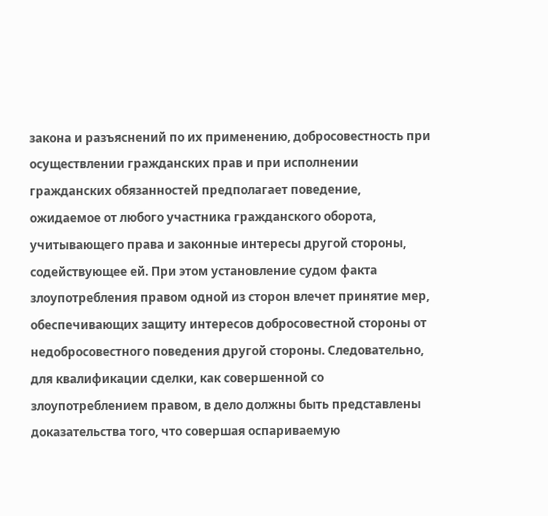закона и разъяснений по их применению, добросовестность при осуществлении гражданских прав и при исполнении гражданских обязанностей предполагает поведение, ожидаемое от любого участника гражданского оборота, учитывающего права и законные интересы другой стороны, содействующее ей. При этом установление судом факта злоупотребления правом одной из сторон влечет принятие мер, обеспечивающих защиту интересов добросовестной стороны от недобросовестного поведения другой стороны. Следовательно, для квалификации сделки, как совершенной со злоупотреблением правом, в дело должны быть представлены доказательства того, что совершая оспариваемую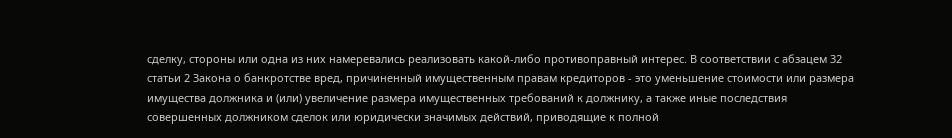сделку, стороны или одна из них намеревались реализовать какой-либо противоправный интерес. В соответствии с абзацем 32 статьи 2 Закона о банкротстве вред, причиненный имущественным правам кредиторов - это уменьшение стоимости или размера имущества должника и (или) увеличение размера имущественных требований к должнику, а также иные последствия совершенных должником сделок или юридически значимых действий, приводящие к полной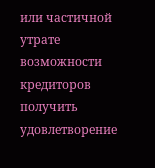или частичной утрате возможности кредиторов получить удовлетворение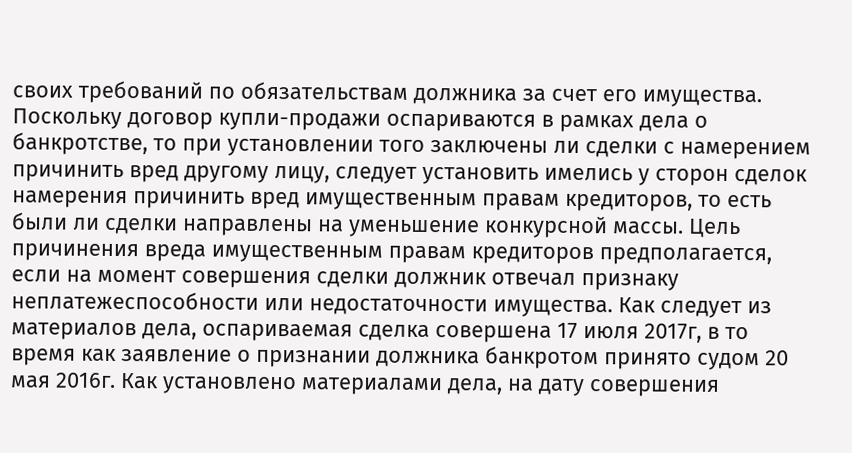своих требований по обязательствам должника за счет его имущества. Поскольку договор купли-продажи оспариваются в рамках дела о банкротстве, то при установлении того заключены ли сделки с намерением причинить вред другому лицу, следует установить имелись у сторон сделок намерения причинить вред имущественным правам кредиторов, то есть были ли сделки направлены на уменьшение конкурсной массы. Цель причинения вреда имущественным правам кредиторов предполагается, если на момент совершения сделки должник отвечал признаку неплатежеспособности или недостаточности имущества. Как следует из материалов дела, оспариваемая сделка совершена 17 июля 2017г, в то время как заявление о признании должника банкротом принято судом 20 мая 2016г. Как установлено материалами дела, на дату совершения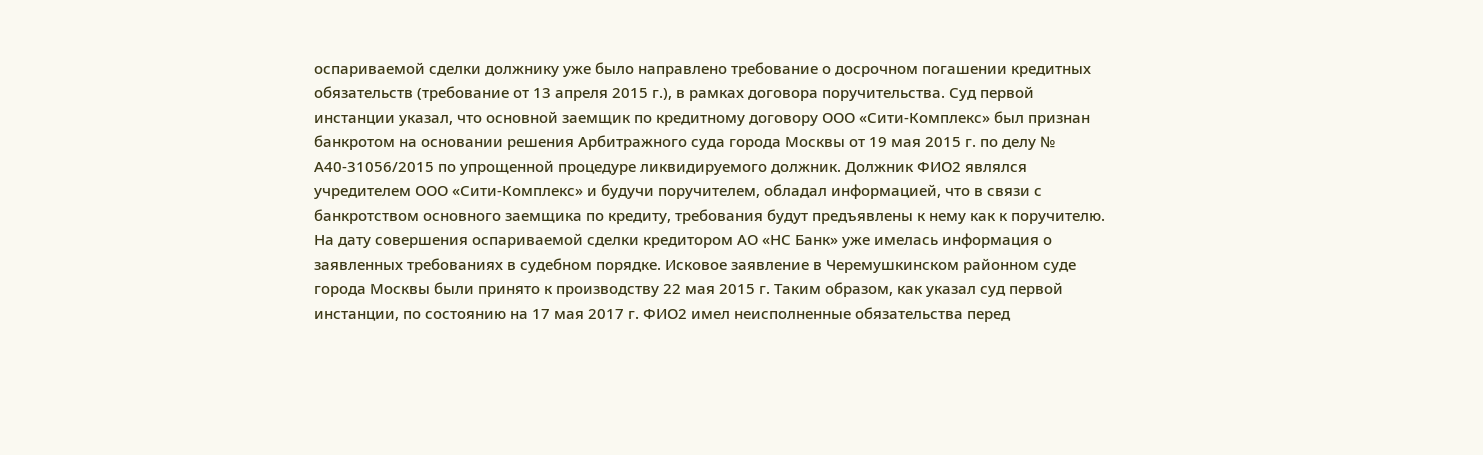оспариваемой сделки должнику уже было направлено требование о досрочном погашении кредитных обязательств (требование от 13 апреля 2015 г.), в рамках договора поручительства. Суд первой инстанции указал, что основной заемщик по кредитному договору ООО «Сити-Комплекс» был признан банкротом на основании решения Арбитражного суда города Москвы от 19 мая 2015 г. по делу № А40-31056/2015 по упрощенной процедуре ликвидируемого должник. Должник ФИО2 являлся учредителем ООО «Сити-Комплекс» и будучи поручителем, обладал информацией, что в связи с банкротством основного заемщика по кредиту, требования будут предъявлены к нему как к поручителю. На дату совершения оспариваемой сделки кредитором АО «НС Банк» уже имелась информация о заявленных требованиях в судебном порядке. Исковое заявление в Черемушкинском районном суде города Москвы были принято к производству 22 мая 2015 г. Таким образом, как указал суд первой инстанции, по состоянию на 17 мая 2017 г. ФИО2 имел неисполненные обязательства перед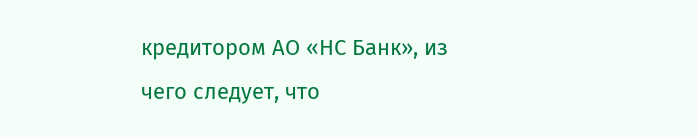кредитором АО «НС Банк», из чего следует, что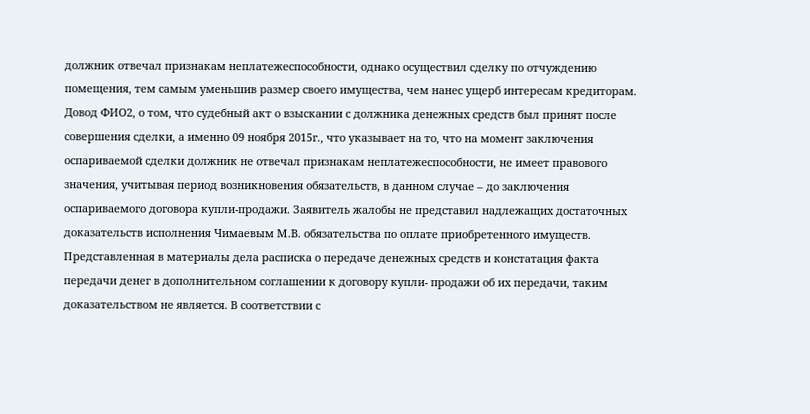должник отвечал признакам неплатежеспособности, однако осуществил сделку по отчуждению помещения, тем самым уменьшив размер своего имущества, чем нанес ущерб интересам кредиторам. Довод ФИО2, о том, что судебный акт о взыскании с должника денежных средств был принят после совершения сделки, а именно 09 ноября 2015г., что указывает на то, что на момент заключения оспариваемой сделки должник не отвечал признакам неплатежеспособности, не имеет правового значения, учитывая период возникновения обязательств, в данном случае – до заключения оспариваемого договора купли-продажи. Заявитель жалобы не представил надлежащих достаточных доказательств исполнения Чимаевым М.В. обязательства по оплате приобретенного имуществ. Представленная в материалы дела расписка о передаче денежных средств и констатация факта передачи денег в дополнительном соглашении к договору купли- продажи об их передачи, таким доказательством не является. В соответствии с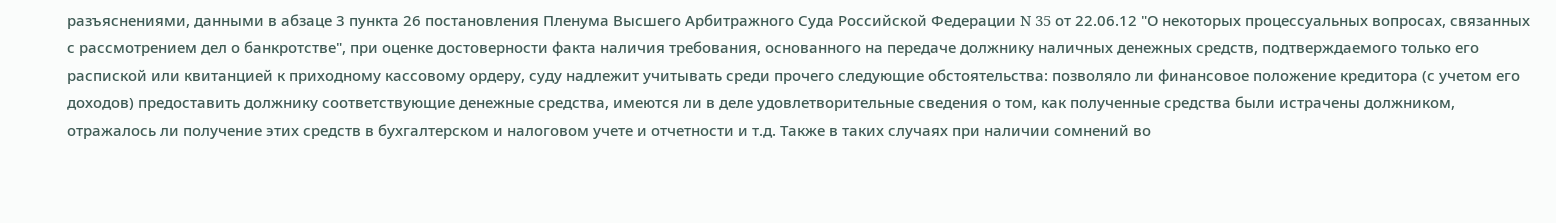разъяснениями, данными в абзаце 3 пункта 26 постановления Пленума Высшего Арбитражного Суда Российской Федерации N 35 от 22.06.12 "О некоторых процессуальных вопросах, связанных с рассмотрением дел о банкротстве", при оценке достоверности факта наличия требования, основанного на передаче должнику наличных денежных средств, подтверждаемого только его распиской или квитанцией к приходному кассовому ордеру, суду надлежит учитывать среди прочего следующие обстоятельства: позволяло ли финансовое положение кредитора (с учетом его доходов) предоставить должнику соответствующие денежные средства, имеются ли в деле удовлетворительные сведения о том, как полученные средства были истрачены должником, отражалось ли получение этих средств в бухгалтерском и налоговом учете и отчетности и т.д. Также в таких случаях при наличии сомнений во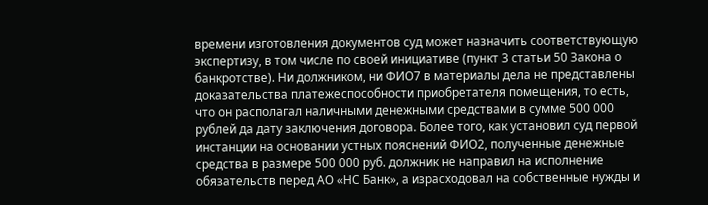времени изготовления документов суд может назначить соответствующую экспертизу, в том числе по своей инициативе (пункт 3 статьи 50 Закона о банкротстве). Ни должником, ни ФИО7 в материалы дела не представлены доказательства платежеспособности приобретателя помещения, то есть, что он располагал наличными денежными средствами в сумме 500 000 рублей да дату заключения договора. Более того, как установил суд первой инстанции на основании устных пояснений ФИО2, полученные денежные средства в размере 500 000 руб. должник не направил на исполнение обязательств перед АО «НС Банк», а израсходовал на собственные нужды и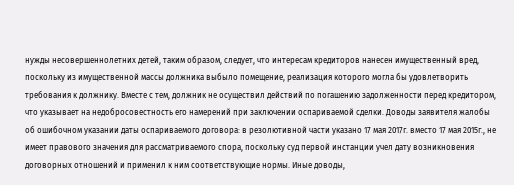нужды несовершеннолетних детей, таким образом, следует, что интересам кредиторов нанесен имущественный вред, поскольку из имущественной массы должника выбыло помещение, реализация которого могла бы удовлетворить требования к должнику. Вместе с тем, должник не осуществил действий по погашению задолженности перед кредитором, что указывает на недобросовестность его намерений при заключении оспариваемой сделки. Доводы заявителя жалобы об ошибочном указании даты оспариваемого договора: в резолютивной части указано 17 мая 2017г. вместо 17 мая 2015г., не имеет правового значения для рассматриваемого спора, поскольку суд первой инстанции учел дату возникновения договорных отношений и применил к ним соответствующие нормы. Иные доводы,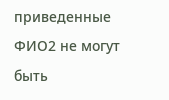приведенные ФИО2 не могут быть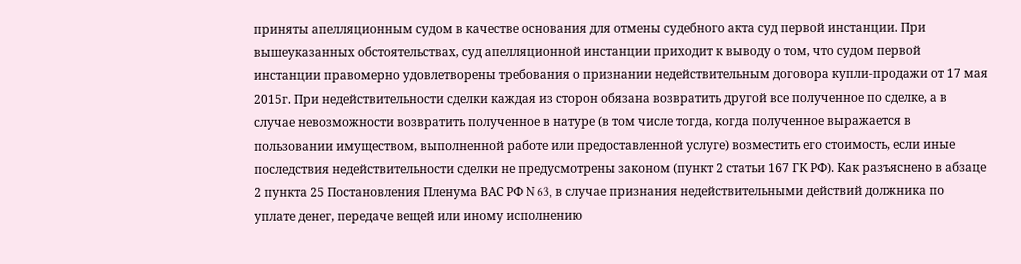приняты апелляционным судом в качестве основания для отмены судебного акта суд первой инстанции. При вышеуказанных обстоятельствах, суд апелляционной инстанции приходит к выводу о том, что судом первой инстанции правомерно удовлетворены требования о признании недействительным договора купли-продажи от 17 мая 2015г. При недействительности сделки каждая из сторон обязана возвратить другой все полученное по сделке, а в случае невозможности возвратить полученное в натуре (в том числе тогда, когда полученное выражается в пользовании имуществом, выполненной работе или предоставленной услуге) возместить его стоимость, если иные последствия недействительности сделки не предусмотрены законом (пункт 2 статьи 167 ГК РФ). Как разъяснено в абзаце 2 пункта 25 Постановления Пленума ВАС РФ N 63, в случае признания недействительными действий должника по уплате денег, передаче вещей или иному исполнению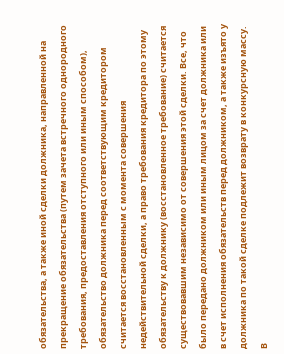обязательства, а также иной сделки должника, направленной на прекращение обязательства (путем зачета встречного однородного требования, предоставления отступного или иным способом), обязательство должника перед соответствующим кредитором считается восстановленным с момента совершения недействительной сделки, а право требования кредитора по этому обязательству к должнику (восстановленное требование) считается существовавшим независимо от совершения этой сделки. Все, что было передано должником или иным лицом за счет должника или в счет исполнения обязательств перед должником, а также изъято у должника по такой сделке подлежит возврату в конкурсную массу. В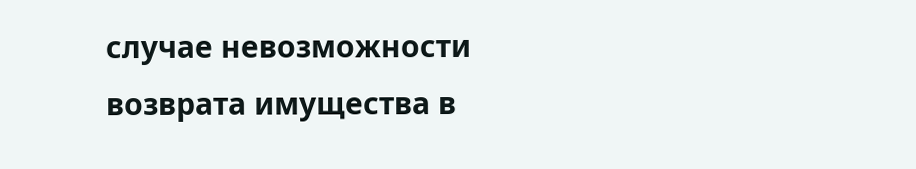случае невозможности возврата имущества в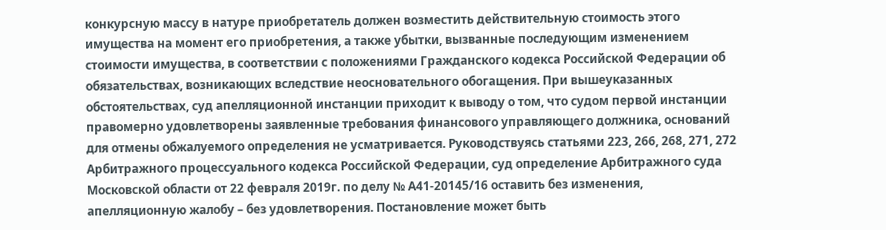конкурсную массу в натуре приобретатель должен возместить действительную стоимость этого имущества на момент его приобретения, а также убытки, вызванные последующим изменением стоимости имущества, в соответствии с положениями Гражданского кодекса Российской Федерации об обязательствах, возникающих вследствие неосновательного обогащения. При вышеуказанных обстоятельствах, суд апелляционной инстанции приходит к выводу о том, что судом первой инстанции правомерно удовлетворены заявленные требования финансового управляющего должника, оснований для отмены обжалуемого определения не усматривается. Руководствуясь статьями 223, 266, 268, 271, 272 Арбитражного процессуального кодекса Российской Федерации, суд определение Арбитражного суда Московской области от 22 февраля 2019г. по делу № А41-20145/16 оставить без изменения, апелляционную жалобу – без удовлетворения. Постановление может быть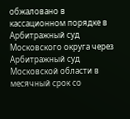обжаловано в кассационном порядке в Арбитражный суд Московского округа через Арбитражный суд Московской области в месячный срок со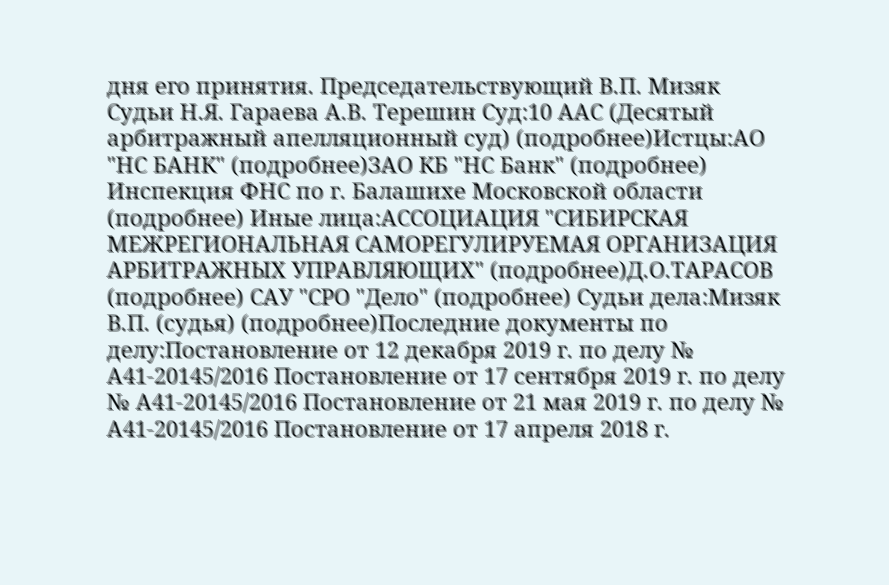дня его принятия. Председательствующий В.П. Мизяк Судьи Н.Я. Гараева А.В. Терешин Суд:10 ААС (Десятый арбитражный апелляционный суд) (подробнее)Истцы:АО "НС БАНК" (подробнее)ЗАО КБ "НС Банк" (подробнее) Инспекция ФНС по г. Балашихе Московской области (подробнее) Иные лица:АССОЦИАЦИЯ "СИБИРСКАЯ МЕЖРЕГИОНАЛЬНАЯ САМОРЕГУЛИРУЕМАЯ ОРГАНИЗАЦИЯ АРБИТРАЖНЫХ УПРАВЛЯЮЩИХ" (подробнее)Д.О.ТАРАСОВ (подробнее) САУ "СРО "Дело" (подробнее) Судьи дела:Мизяк В.П. (судья) (подробнее)Последние документы по делу:Постановление от 12 декабря 2019 г. по делу № А41-20145/2016 Постановление от 17 сентября 2019 г. по делу № А41-20145/2016 Постановление от 21 мая 2019 г. по делу № А41-20145/2016 Постановление от 17 апреля 2018 г.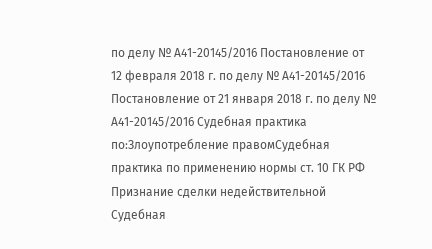по делу № А41-20145/2016 Постановление от 12 февраля 2018 г. по делу № А41-20145/2016 Постановление от 21 января 2018 г. по делу № А41-20145/2016 Судебная практика по:Злоупотребление правомСудебная практика по применению нормы ст. 10 ГК РФ Признание сделки недействительной Судебная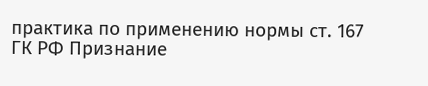практика по применению нормы ст. 167 ГК РФ Признание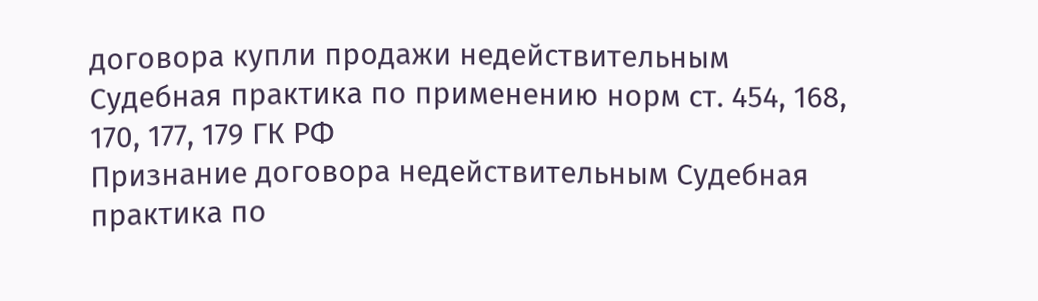договора купли продажи недействительным Судебная практика по применению норм ст. 454, 168, 170, 177, 179 ГК РФ
Признание договора недействительным Судебная практика по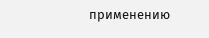применению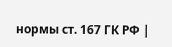нормы ст. 167 ГК РФ |